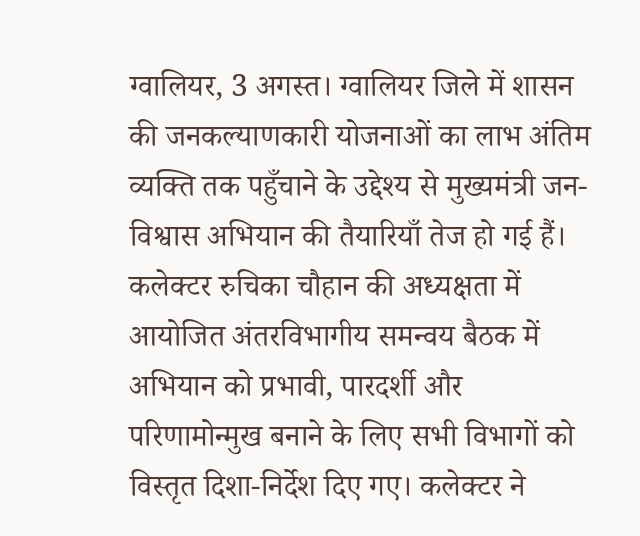ग्वालियर, 3 अगस्त। ग्वालियर जिले में शासन की जनकल्याणकारी योजनाओं का लाभ अंतिम व्यक्ति तक पहुँचाने के उद्देश्य से मुख्यमंत्री जन-विश्वास अभियान की तैयारियाँ तेज हो गई हैं। कलेक्टर रुचिका चौहान की अध्यक्षता में आयोजित अंतरविभागीय समन्वय बैठक में अभियान को प्रभावी, पारदर्शी और परिणामोन्मुख बनाने के लिए सभी विभागों को विस्तृत दिशा-निर्देश दिए गए। कलेक्टर ने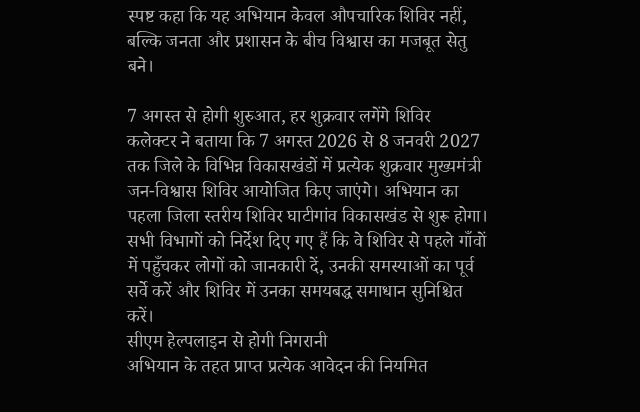स्पष्ट कहा कि यह अभियान केवल औपचारिक शिविर नहीं, बल्कि जनता और प्रशासन के बीच विश्वास का मजबूत सेतु बने।

7 अगस्त से होगी शुरुआत, हर शुक्रवार लगेंगे शिविर
कलेक्टर ने बताया कि 7 अगस्त 2026 से 8 जनवरी 2027 तक जिले के विभिन्न विकासखंडों में प्रत्येक शुक्रवार मुख्यमंत्री जन-विश्वास शिविर आयोजित किए जाएंगे। अभियान का पहला जिला स्तरीय शिविर घाटीगांव विकासखंड से शुरू होगा। सभी विभागों को निर्देश दिए गए हैं कि वे शिविर से पहले गाँवों में पहुँचकर लोगों को जानकारी दें, उनकी समस्याओं का पूर्व सर्वे करें और शिविर में उनका समयबद्ध समाधान सुनिश्चित करें।
सीएम हेल्पलाइन से होगी निगरानी
अभियान के तहत प्राप्त प्रत्येक आवेदन की नियमित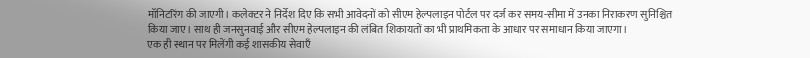मॉनिटरिंग की जाएगी। कलेक्टर ने निर्देश दिए कि सभी आवेदनों को सीएम हेल्पलाइन पोर्टल पर दर्ज कर समय-सीमा में उनका निराकरण सुनिश्चित किया जाए। साथ ही जनसुनवाई और सीएम हेल्पलाइन की लंबित शिकायतों का भी प्राथमिकता के आधार पर समाधान किया जाएगा।
एक ही स्थान पर मिलेंगी कई शासकीय सेवाएँ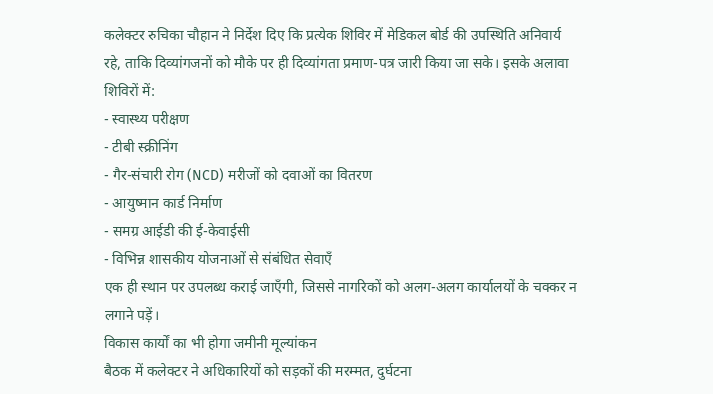कलेक्टर रुचिका चौहान ने निर्देश दिए कि प्रत्येक शिविर में मेडिकल बोर्ड की उपस्थिति अनिवार्य रहे, ताकि दिव्यांगजनों को मौके पर ही दिव्यांगता प्रमाण-पत्र जारी किया जा सके। इसके अलावा शिविरों में:
- स्वास्थ्य परीक्षण
- टीबी स्क्रीनिंग
- गैर-संचारी रोग (NCD) मरीजों को दवाओं का वितरण
- आयुष्मान कार्ड निर्माण
- समग्र आईडी की ई-केवाईसी
- विभिन्न शासकीय योजनाओं से संबंधित सेवाएँ
एक ही स्थान पर उपलब्ध कराई जाएँगी, जिससे नागरिकों को अलग-अलग कार्यालयों के चक्कर न लगाने पड़ें।
विकास कार्यों का भी होगा जमीनी मूल्यांकन
बैठक में कलेक्टर ने अधिकारियों को सड़कों की मरम्मत, दुर्घटना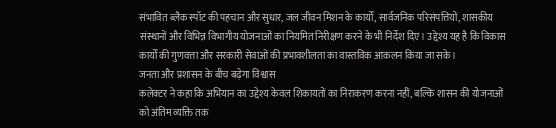संभावित ब्लैक स्पॉट की पहचान और सुधार, जल जीवन मिशन के कार्यों, सार्वजनिक परिसंपत्तियों, शासकीय संस्थानों और विभिन्न विभागीय योजनाओं का नियमित निरीक्षण करने के भी निर्देश दिए। उद्देश्य यह है कि विकास कार्यों की गुणवत्ता और सरकारी सेवाओं की प्रभावशीलता का वास्तविक आकलन किया जा सके।
जनता और प्रशासन के बीच बढ़ेगा विश्वास
कलेक्टर ने कहा कि अभियान का उद्देश्य केवल शिकायतों का निराकरण करना नहीं, बल्कि शासन की योजनाओं को अंतिम व्यक्ति तक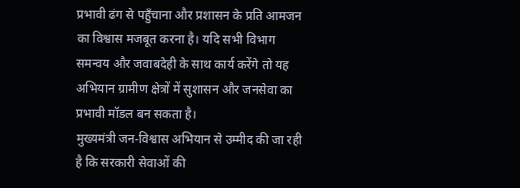प्रभावी ढंग से पहुँचाना और प्रशासन के प्रति आमजन का विश्वास मजबूत करना है। यदि सभी विभाग समन्वय और जवाबदेही के साथ कार्य करेंगे तो यह अभियान ग्रामीण क्षेत्रों में सुशासन और जनसेवा का प्रभावी मॉडल बन सकता है।
मुख्यमंत्री जन-विश्वास अभियान से उम्मीद की जा रही है कि सरकारी सेवाओं की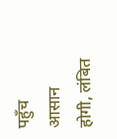पहुँच आसान होगी, लंबित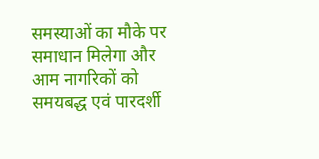समस्याओं का मौके पर समाधान मिलेगा और आम नागरिकों को समयबद्ध एवं पारदर्शी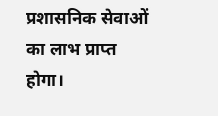प्रशासनिक सेवाओं का लाभ प्राप्त होगा।